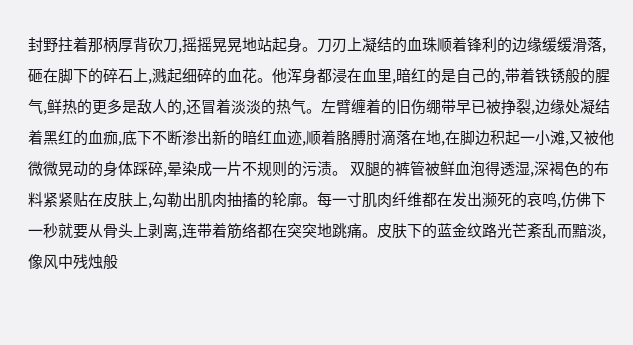封野拄着那柄厚背砍刀,摇摇晃晃地站起身。刀刃上凝结的血珠顺着锋利的边缘缓缓滑落,砸在脚下的碎石上,溅起细碎的血花。他浑身都浸在血里,暗红的是自己的,带着铁锈般的腥气,鲜热的更多是敌人的,还冒着淡淡的热气。左臂缠着的旧伤绷带早已被挣裂,边缘处凝结着黑红的血痂,底下不断渗出新的暗红血迹,顺着胳膊肘滴落在地,在脚边积起一小滩,又被他微微晃动的身体踩碎,晕染成一片不规则的污渍。 双腿的裤管被鲜血泡得透湿,深褐色的布料紧紧贴在皮肤上,勾勒出肌肉抽搐的轮廓。每一寸肌肉纤维都在发出濒死的哀鸣,仿佛下一秒就要从骨头上剥离,连带着筋络都在突突地跳痛。皮肤下的蓝金纹路光芒紊乱而黯淡,像风中残烛般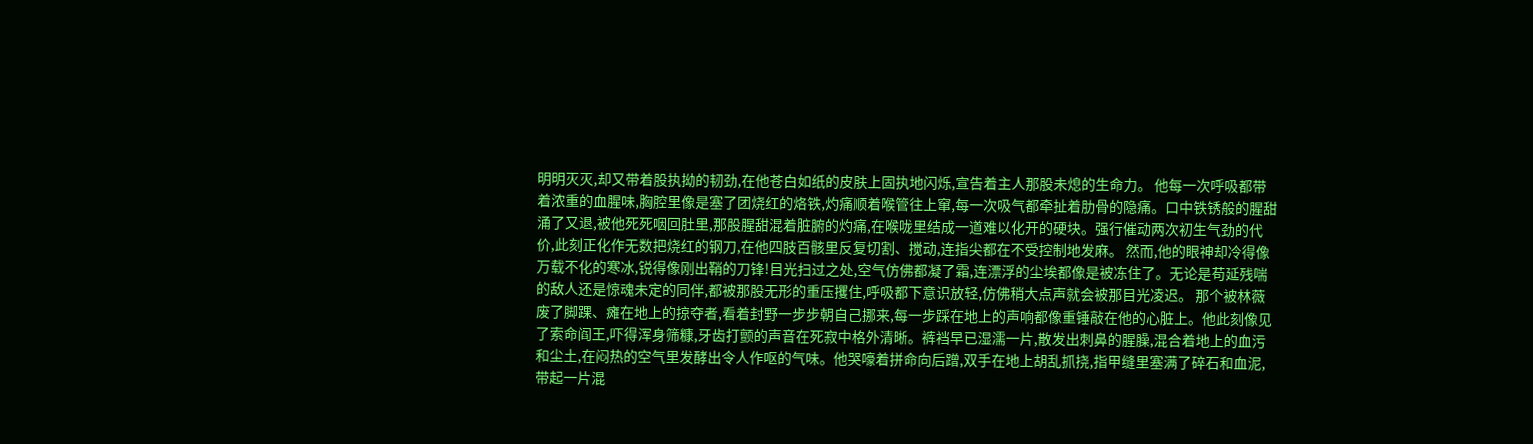明明灭灭,却又带着股执拗的韧劲,在他苍白如纸的皮肤上固执地闪烁,宣告着主人那股未熄的生命力。 他每一次呼吸都带着浓重的血腥味,胸腔里像是塞了团烧红的烙铁,灼痛顺着喉管往上窜,每一次吸气都牵扯着肋骨的隐痛。口中铁锈般的腥甜涌了又退,被他死死咽回肚里,那股腥甜混着脏腑的灼痛,在喉咙里结成一道难以化开的硬块。强行催动两次初生气劲的代价,此刻正化作无数把烧红的钢刀,在他四肢百骸里反复切割、搅动,连指尖都在不受控制地发麻。 然而,他的眼神却冷得像万载不化的寒冰,锐得像刚出鞘的刀锋!目光扫过之处,空气仿佛都凝了霜,连漂浮的尘埃都像是被冻住了。无论是苟延残喘的敌人还是惊魂未定的同伴,都被那股无形的重压攫住,呼吸都下意识放轻,仿佛稍大点声就会被那目光凌迟。 那个被林薇废了脚踝、瘫在地上的掠夺者,看着封野一步步朝自己挪来,每一步踩在地上的声响都像重锤敲在他的心脏上。他此刻像见了索命阎王,吓得浑身筛糠,牙齿打颤的声音在死寂中格外清晰。裤裆早已湿濡一片,散发出刺鼻的腥臊,混合着地上的血污和尘土,在闷热的空气里发酵出令人作呕的气味。他哭嚎着拼命向后蹭,双手在地上胡乱抓挠,指甲缝里塞满了碎石和血泥,带起一片混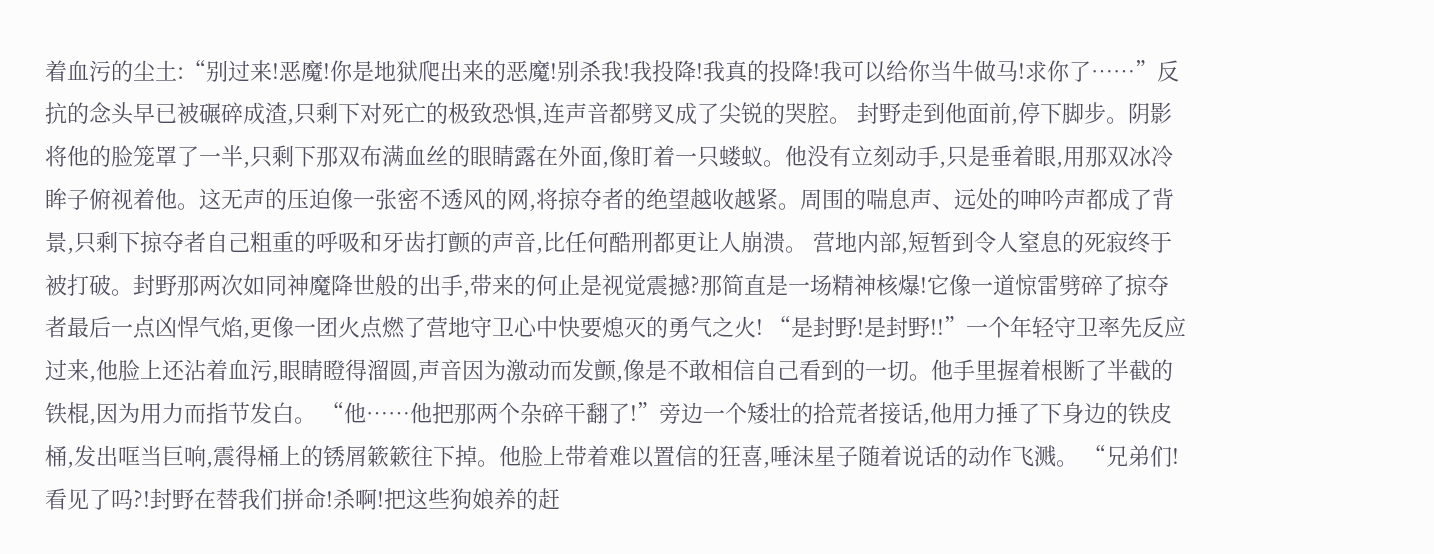着血污的尘土:“别过来!恶魔!你是地狱爬出来的恶魔!别杀我!我投降!我真的投降!我可以给你当牛做马!求你了……”反抗的念头早已被碾碎成渣,只剩下对死亡的极致恐惧,连声音都劈叉成了尖锐的哭腔。 封野走到他面前,停下脚步。阴影将他的脸笼罩了一半,只剩下那双布满血丝的眼睛露在外面,像盯着一只蝼蚁。他没有立刻动手,只是垂着眼,用那双冰冷眸子俯视着他。这无声的压迫像一张密不透风的网,将掠夺者的绝望越收越紧。周围的喘息声、远处的呻吟声都成了背景,只剩下掠夺者自己粗重的呼吸和牙齿打颤的声音,比任何酷刑都更让人崩溃。 营地内部,短暂到令人窒息的死寂终于被打破。封野那两次如同神魔降世般的出手,带来的何止是视觉震撼?那简直是一场精神核爆!它像一道惊雷劈碎了掠夺者最后一点凶悍气焰,更像一团火点燃了营地守卫心中快要熄灭的勇气之火! “是封野!是封野!!”一个年轻守卫率先反应过来,他脸上还沾着血污,眼睛瞪得溜圆,声音因为激动而发颤,像是不敢相信自己看到的一切。他手里握着根断了半截的铁棍,因为用力而指节发白。 “他……他把那两个杂碎干翻了!”旁边一个矮壮的拾荒者接话,他用力捶了下身边的铁皮桶,发出哐当巨响,震得桶上的锈屑簌簌往下掉。他脸上带着难以置信的狂喜,唾沫星子随着说话的动作飞溅。 “兄弟们!看见了吗?!封野在替我们拼命!杀啊!把这些狗娘养的赶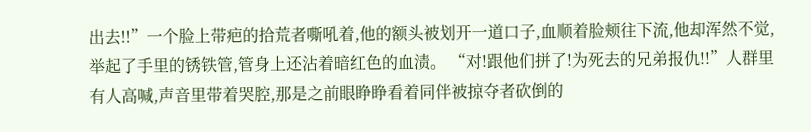出去!!”一个脸上带疤的拾荒者嘶吼着,他的额头被划开一道口子,血顺着脸颊往下流,他却浑然不觉,举起了手里的锈铁管,管身上还沾着暗红色的血渍。 “对!跟他们拼了!为死去的兄弟报仇!!”人群里有人高喊,声音里带着哭腔,那是之前眼睁睁看着同伴被掠夺者砍倒的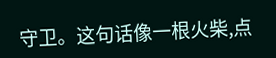守卫。这句话像一根火柴,点